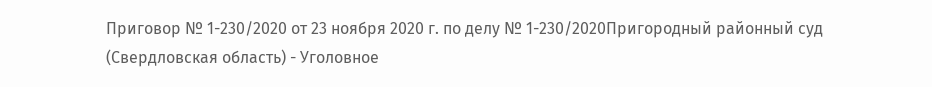Приговор № 1-230/2020 от 23 ноября 2020 г. по делу № 1-230/2020Пригородный районный суд (Свердловская область) - Уголовное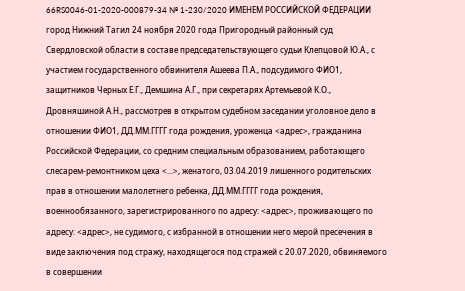66RS0046-01-2020-000879-34 № 1-230/2020 ИМЕНЕМ РОССИЙСКОЙ ФЕДЕРАЦИИ город Нижний Тагил 24 ноября 2020 года Пригородный районный суд Свердловской области в составе председательствующего судьи Клепцовой Ю.А., с участием государственного обвинителя Ашеева П.А., подсудимого ФИО1, защитников Черных Е.Г., Демшина А.Г., при секретарях Артемьевой К.О., Дровняшиной А.Н., рассмотрев в открытом судебном заседании уголовное дело в отношении ФИО1, ДД.ММ.ГГГГ года рождения, уроженца <адрес>, гражданина Российской Федерации, со средним специальным образованием, работающего слесарем-ремонтником цеха <...>, женатого, 03.04.2019 лишенного родительских прав в отношении малолетнего ребенка, ДД.ММ.ГГГГ года рождения, военнообязанного, зарегистрированного по адресу: <адрес>, проживающего по адресу: <адрес>, не судимого, с избранной в отношении него мерой пресечения в виде заключения под стражу, находящегося под стражей с 20.07.2020, обвиняемого в совершении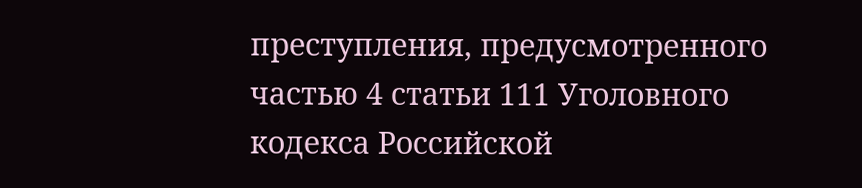преступления, предусмотренного частью 4 статьи 111 Уголовного кодекса Российской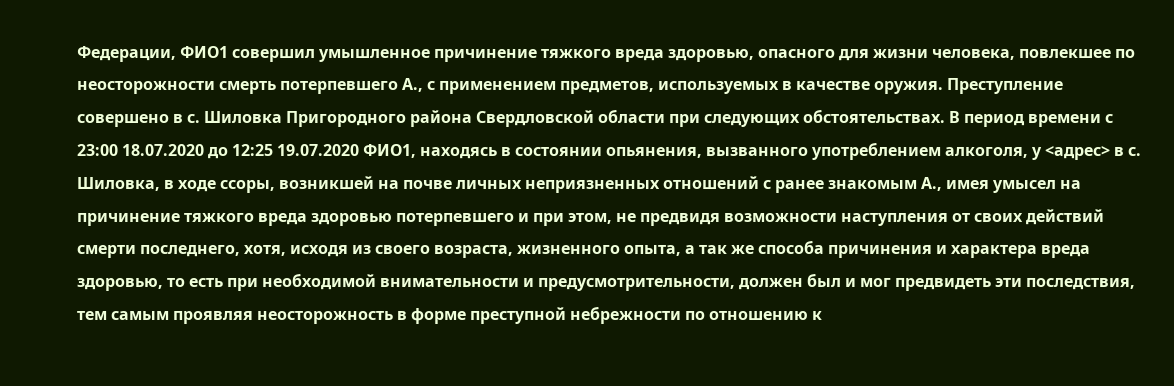Федерации, ФИО1 совершил умышленное причинение тяжкого вреда здоровью, опасного для жизни человека, повлекшее по неосторожности смерть потерпевшего А., с применением предметов, используемых в качестве оружия. Преступление совершено в с. Шиловка Пригородного района Свердловской области при следующих обстоятельствах. В период времени с 23:00 18.07.2020 до 12:25 19.07.2020 ФИО1, находясь в состоянии опьянения, вызванного употреблением алкоголя, у <адрес> в с. Шиловка, в ходе ссоры, возникшей на почве личных неприязненных отношений с ранее знакомым А., имея умысел на причинение тяжкого вреда здоровью потерпевшего и при этом, не предвидя возможности наступления от своих действий смерти последнего, хотя, исходя из своего возраста, жизненного опыта, а так же способа причинения и характера вреда здоровью, то есть при необходимой внимательности и предусмотрительности, должен был и мог предвидеть эти последствия, тем самым проявляя неосторожность в форме преступной небрежности по отношению к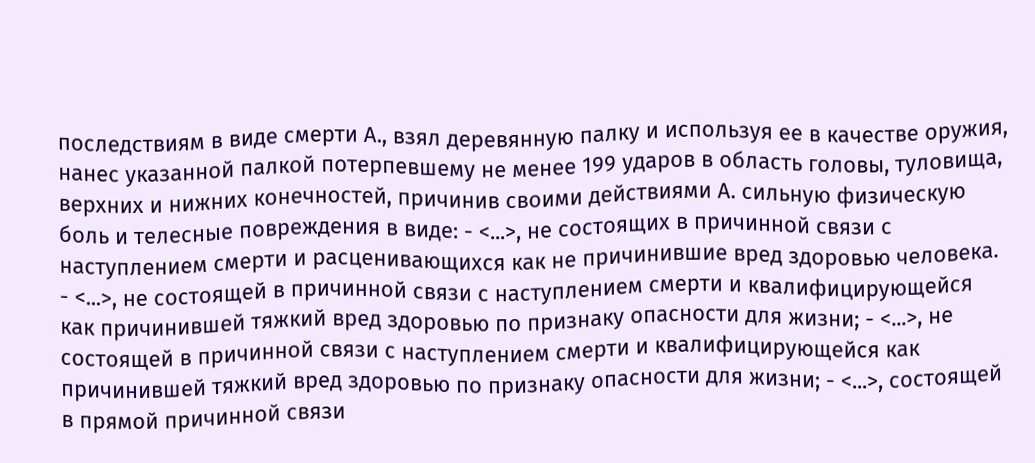последствиям в виде смерти А., взял деревянную палку и используя ее в качестве оружия, нанес указанной палкой потерпевшему не менее 199 ударов в область головы, туловища, верхних и нижних конечностей, причинив своими действиями А. сильную физическую боль и телесные повреждения в виде: - <...>, не состоящих в причинной связи с наступлением смерти и расценивающихся как не причинившие вред здоровью человека. - <...>, не состоящей в причинной связи с наступлением смерти и квалифицирующейся как причинившей тяжкий вред здоровью по признаку опасности для жизни; - <...>, не состоящей в причинной связи с наступлением смерти и квалифицирующейся как причинившей тяжкий вред здоровью по признаку опасности для жизни; - <...>, состоящей в прямой причинной связи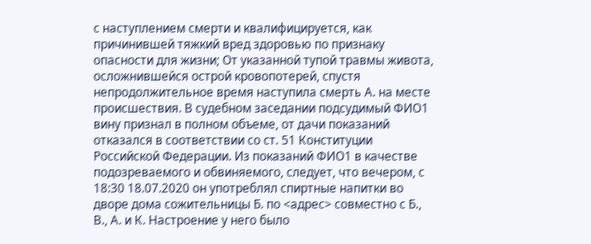с наступлением смерти и квалифицируется, как причинившей тяжкий вред здоровью по признаку опасности для жизни; От указанной тупой травмы живота, осложнившейся острой кровопотерей, спустя непродолжительное время наступила смерть А. на месте происшествия. В судебном заседании подсудимый ФИО1 вину признал в полном объеме, от дачи показаний отказался в соответствии со ст. 51 Конституции Российской Федерации. Из показаний ФИО1 в качестве подозреваемого и обвиняемого, следует, что вечером, с 18:30 18.07.2020 он употреблял спиртные напитки во дворе дома сожительницы Б. по <адрес> совместно с Б., В., А. и К. Настроение у него было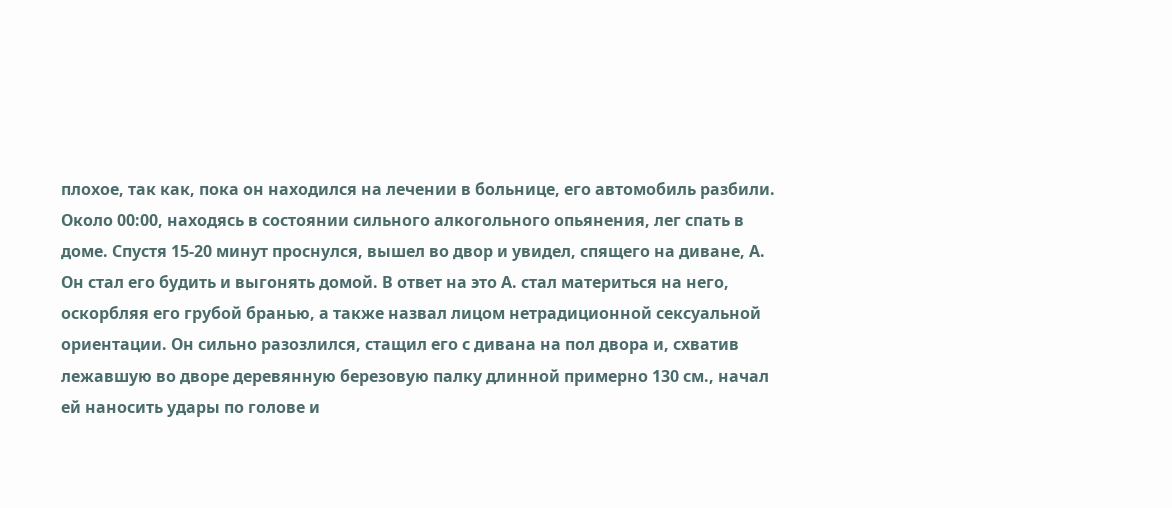плохое, так как, пока он находился на лечении в больнице, его автомобиль разбили. Около 00:00, находясь в состоянии сильного алкогольного опьянения, лег спать в доме. Спустя 15-20 минут проснулся, вышел во двор и увидел, спящего на диване, А. Он стал его будить и выгонять домой. В ответ на это А. стал материться на него, оскорбляя его грубой бранью, а также назвал лицом нетрадиционной сексуальной ориентации. Он сильно разозлился, стащил его с дивана на пол двора и, схватив лежавшую во дворе деревянную березовую палку длинной примерно 130 см., начал ей наносить удары по голове и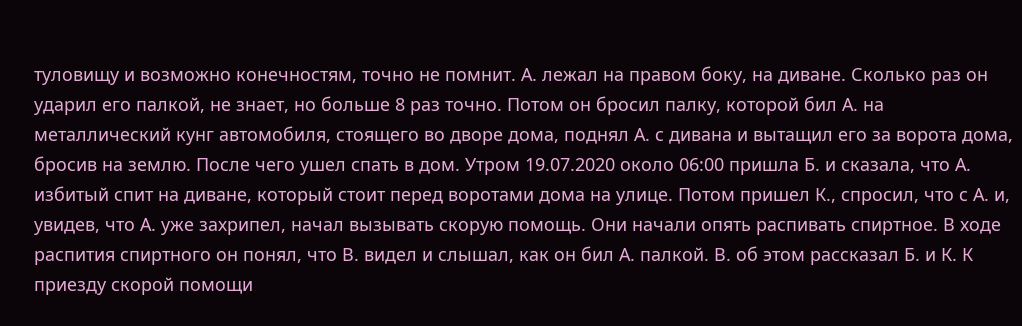туловищу и возможно конечностям, точно не помнит. А. лежал на правом боку, на диване. Сколько раз он ударил его палкой, не знает, но больше 8 раз точно. Потом он бросил палку, которой бил А. на металлический кунг автомобиля, стоящего во дворе дома, поднял А. с дивана и вытащил его за ворота дома, бросив на землю. После чего ушел спать в дом. Утром 19.07.2020 около 06:00 пришла Б. и сказала, что А. избитый спит на диване, который стоит перед воротами дома на улице. Потом пришел К., спросил, что с А. и, увидев, что А. уже захрипел, начал вызывать скорую помощь. Они начали опять распивать спиртное. В ходе распития спиртного он понял, что В. видел и слышал, как он бил А. палкой. В. об этом рассказал Б. и К. К приезду скорой помощи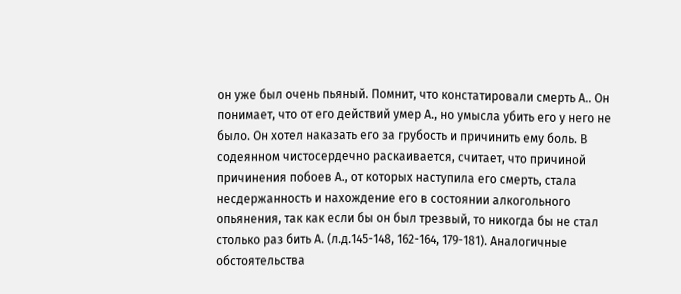он уже был очень пьяный. Помнит, что констатировали смерть А.. Он понимает, что от его действий умер А., но умысла убить его у него не было. Он хотел наказать его за грубость и причинить ему боль. В содеянном чистосердечно раскаивается, считает, что причиной причинения побоев А., от которых наступила его смерть, стала несдержанность и нахождение его в состоянии алкогольного опьянения, так как если бы он был трезвый, то никогда бы не стал столько раз бить А. (л.д.145-148, 162-164, 179-181). Аналогичные обстоятельства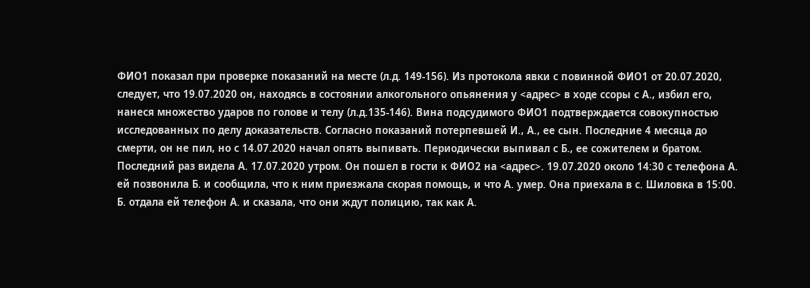ФИО1 показал при проверке показаний на месте (л.д. 149-156). Из протокола явки с повинной ФИО1 от 20.07.2020, следует, что 19.07.2020 он, находясь в состоянии алкогольного опьянения у <адрес> в ходе ссоры с А., избил его, нанеся множество ударов по голове и телу (л.д.135-146). Вина подсудимого ФИО1 подтверждается совокупностью исследованных по делу доказательств. Согласно показаний потерпевшей И., А., ее сын. Последние 4 месяца до смерти, он не пил, но с 14.07.2020 начал опять выпивать. Периодически выпивал с Б., ее сожителем и братом. Последний раз видела А. 17.07.2020 утром. Он пошел в гости к ФИО2 на <адрес>. 19.07.2020 около 14:30 с телефона А. ей позвонила Б. и сообщила, что к ним приезжала скорая помощь, и что А. умер. Она приехала в с. Шиловка в 15:00. Б. отдала ей телефон А. и сказала, что они ждут полицию, так как А.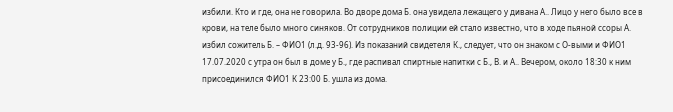избили. Кто и где, она не говорила. Во дворе дома Б. она увидела лежащего у дивана А.. Лицо у него было все в крови, на теле было много синяков. От сотрудников полиции ей стало известно, что в ходе пьяной ссоры А. избил сожитель Б. – ФИО1 (л.д. 93-96). Из показаний свидетеля К., следует, что он знаком с О-выми и ФИО1 17.07.2020 с утра он был в доме у Б., где распивал спиртные напитки с Б., В. и А.. Вечером, около 18:30 к ним присоединился ФИО1 К 23:00 Б. ушла из дома.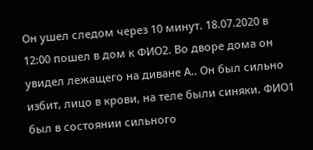Он ушел следом через 10 минут. 18.07.2020 в 12:00 пошел в дом к ФИО2. Во дворе дома он увидел лежащего на диване А.. Он был сильно избит, лицо в крови, на теле были синяки. ФИО1 был в состоянии сильного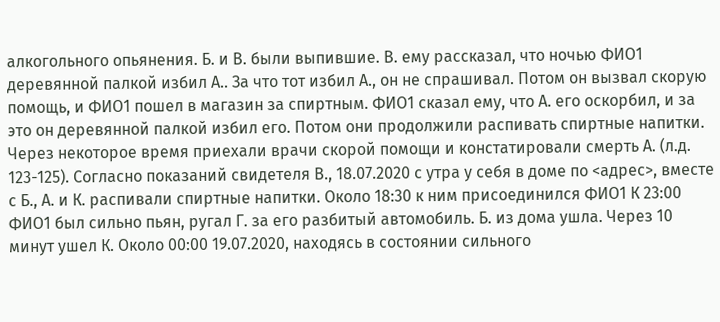алкогольного опьянения. Б. и В. были выпившие. В. ему рассказал, что ночью ФИО1 деревянной палкой избил А.. За что тот избил А., он не спрашивал. Потом он вызвал скорую помощь, и ФИО1 пошел в магазин за спиртным. ФИО1 сказал ему, что А. его оскорбил, и за это он деревянной палкой избил его. Потом они продолжили распивать спиртные напитки. Через некоторое время приехали врачи скорой помощи и констатировали смерть А. (л.д. 123-125). Согласно показаний свидетеля В., 18.07.2020 с утра у себя в доме по <адрес>, вместе с Б., А. и К. распивали спиртные напитки. Около 18:30 к ним присоединился ФИО1 К 23:00 ФИО1 был сильно пьян, ругал Г. за его разбитый автомобиль. Б. из дома ушла. Через 10 минут ушел К. Около 00:00 19.07.2020, находясь в состоянии сильного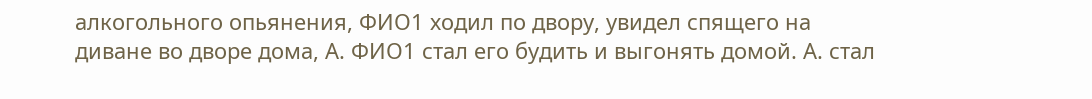алкогольного опьянения, ФИО1 ходил по двору, увидел спящего на диване во дворе дома, А. ФИО1 стал его будить и выгонять домой. А. стал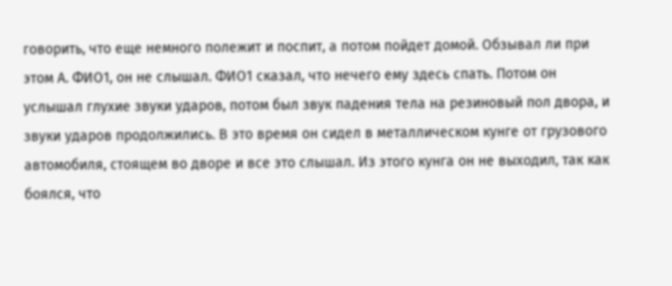говорить, что еще немного полежит и поспит, а потом пойдет домой. Обзывал ли при этом А. ФИО1, он не слышал. ФИО1 сказал, что нечего ему здесь спать. Потом он услышал глухие звуки ударов, потом был звук падения тела на резиновый пол двора, и звуки ударов продолжились. В это время он сидел в металлическом кунге от грузового автомобиля, стоящем во дворе и все это слышал. Из этого кунга он не выходил, так как боялся, что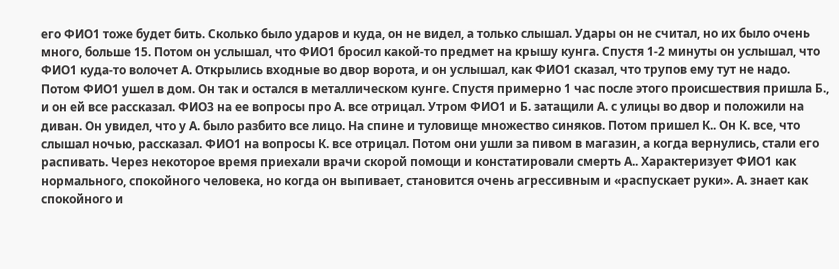его ФИО1 тоже будет бить. Сколько было ударов и куда, он не видел, а только слышал. Удары он не считал, но их было очень много, больше 15. Потом он услышал, что ФИО1 бросил какой-то предмет на крышу кунга. Спустя 1-2 минуты он услышал, что ФИО1 куда-то волочет А. Открылись входные во двор ворота, и он услышал, как ФИО1 сказал, что трупов ему тут не надо. Потом ФИО1 ушел в дом. Он так и остался в металлическом кунге. Спустя примерно 1 час после этого происшествия пришла Б., и он ей все рассказал. ФИО3 на ее вопросы про А. все отрицал. Утром ФИО1 и Б. затащили А. с улицы во двор и положили на диван. Он увидел, что у А. было разбито все лицо. На спине и туловище множество синяков. Потом пришел К.. Он К. все, что слышал ночью, рассказал. ФИО1 на вопросы К. все отрицал. Потом они ушли за пивом в магазин, а когда вернулись, стали его распивать. Через некоторое время приехали врачи скорой помощи и констатировали смерть А.. Характеризует ФИО1 как нормального, спокойного человека, но когда он выпивает, становится очень агрессивным и «распускает руки». А. знает как спокойного и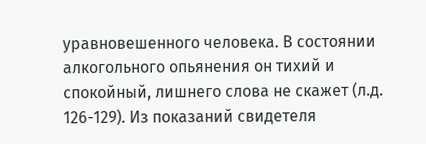уравновешенного человека. В состоянии алкогольного опьянения он тихий и спокойный, лишнего слова не скажет (л.д. 126-129). Из показаний свидетеля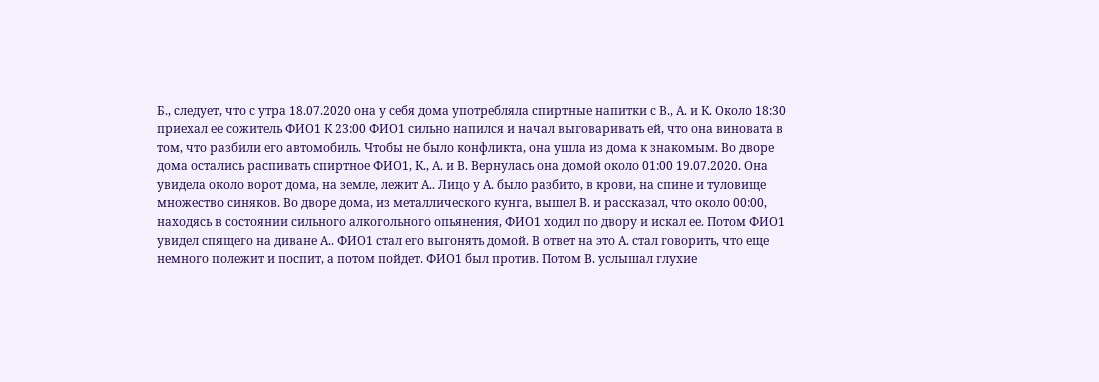Б., следует, что с утра 18.07.2020 она у себя дома употребляла спиртные напитки с В., А. и К. Около 18:30 приехал ее сожитель ФИО1 К 23:00 ФИО1 сильно напился и начал выговаривать ей, что она виновата в том, что разбили его автомобиль. Чтобы не было конфликта, она ушла из дома к знакомым. Во дворе дома остались распивать спиртное ФИО1, К., А. и В. Вернулась она домой около 01:00 19.07.2020. Она увидела около ворот дома, на земле, лежит А.. Лицо у А. было разбито, в крови, на спине и туловище множество синяков. Во дворе дома, из металлического кунга, вышел В. и рассказал, что около 00:00, находясь в состоянии сильного алкогольного опьянения, ФИО1 ходил по двору и искал ее. Потом ФИО1 увидел спящего на диване А.. ФИО1 стал его выгонять домой. В ответ на это А. стал говорить, что еще немного полежит и поспит, а потом пойдет. ФИО1 был против. Потом В. услышал глухие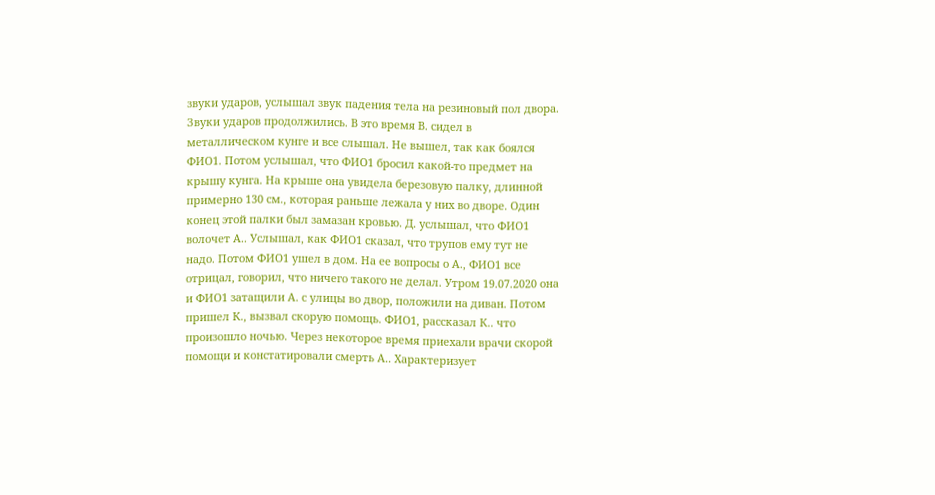звуки ударов, услышал звук падения тела на резиновый пол двора. Звуки ударов продолжились. В это время В. сидел в металлическом кунге и все слышал. Не вышел, так как боялся ФИО1. Потом услышал, что ФИО1 бросил какой-то предмет на крышу кунга. На крыше она увидела березовую палку, длинной примерно 130 см., которая раньше лежала у них во дворе. Один конец этой палки был замазан кровью. Д. услышал, что ФИО1 волочет А.. Услышал, как ФИО1 сказал, что трупов ему тут не надо. Потом ФИО1 ушел в дом. На ее вопросы о А., ФИО1 все отрицал, говорил, что ничего такого не делал. Утром 19.07.2020 она и ФИО1 затащили А. с улицы во двор, положили на диван. Потом пришел К., вызвал скорую помощь. ФИО1, рассказал К.. что произошло ночью. Через некоторое время приехали врачи скорой помощи и констатировали смерть А.. Характеризует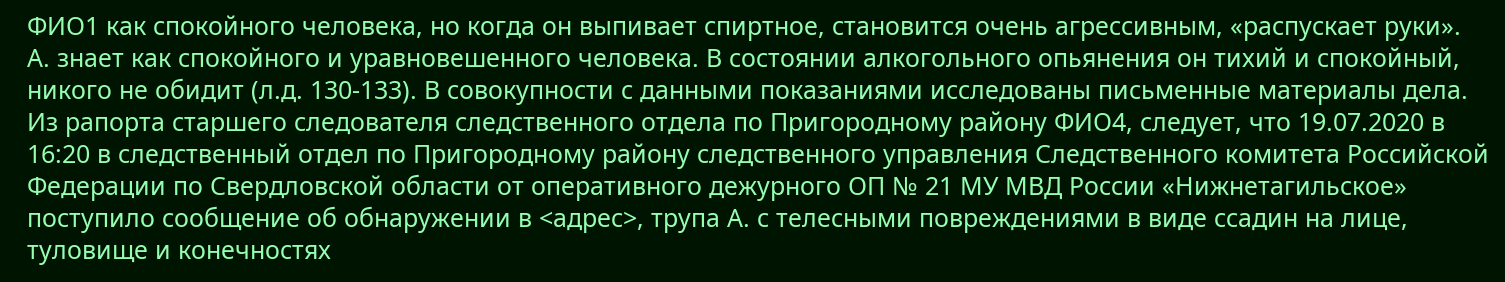ФИО1 как спокойного человека, но когда он выпивает спиртное, становится очень агрессивным, «распускает руки». А. знает как спокойного и уравновешенного человека. В состоянии алкогольного опьянения он тихий и спокойный, никого не обидит (л.д. 130-133). В совокупности с данными показаниями исследованы письменные материалы дела. Из рапорта старшего следователя следственного отдела по Пригородному району ФИО4, следует, что 19.07.2020 в 16:20 в следственный отдел по Пригородному району следственного управления Следственного комитета Российской Федерации по Свердловской области от оперативного дежурного ОП № 21 МУ МВД России «Нижнетагильское» поступило сообщение об обнаружении в <адрес>, трупа А. с телесными повреждениями в виде ссадин на лице, туловище и конечностях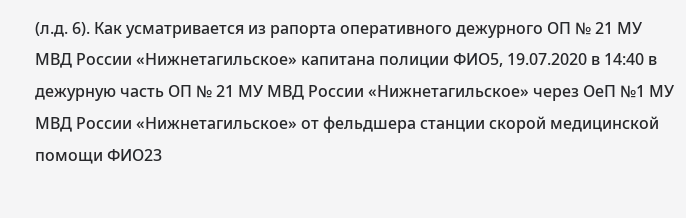(л.д. 6). Как усматривается из рапорта оперативного дежурного ОП № 21 МУ МВД России «Нижнетагильское» капитана полиции ФИО5, 19.07.2020 в 14:40 в дежурную часть ОП № 21 МУ МВД России «Нижнетагильское» через ОеП №1 МУ МВД России «Нижнетагильское» от фельдшера станции скорой медицинской помощи ФИО23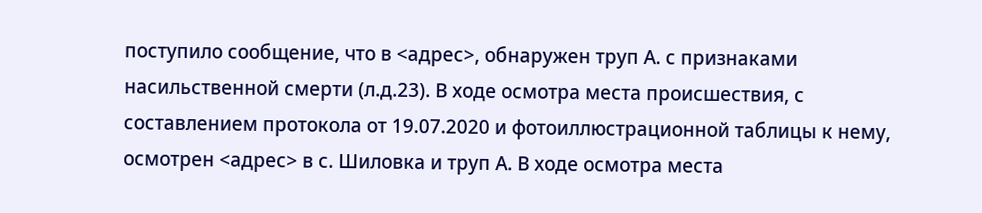поступило сообщение, что в <адрес>, обнаружен труп А. с признаками насильственной смерти (л.д.23). В ходе осмотра места происшествия, с составлением протокола от 19.07.2020 и фотоиллюстрационной таблицы к нему, осмотрен <адрес> в с. Шиловка и труп А. В ходе осмотра места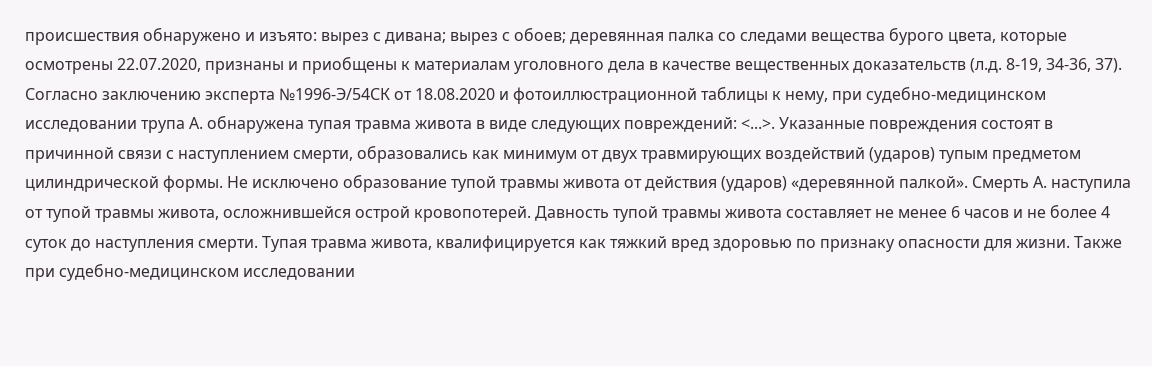происшествия обнаружено и изъято: вырез с дивана; вырез с обоев; деревянная палка со следами вещества бурого цвета, которые осмотрены 22.07.2020, признаны и приобщены к материалам уголовного дела в качестве вещественных доказательств (л.д. 8-19, 34-36, 37). Согласно заключению эксперта №1996-Э/54СК от 18.08.2020 и фотоиллюстрационной таблицы к нему, при судебно-медицинском исследовании трупа А. обнаружена тупая травма живота в виде следующих повреждений: <...>. Указанные повреждения состоят в причинной связи с наступлением смерти, образовались как минимум от двух травмирующих воздействий (ударов) тупым предметом цилиндрической формы. Не исключено образование тупой травмы живота от действия (ударов) «деревянной палкой». Смерть А. наступила от тупой травмы живота, осложнившейся острой кровопотерей. Давность тупой травмы живота составляет не менее 6 часов и не более 4 суток до наступления смерти. Тупая травма живота, квалифицируется как тяжкий вред здоровью по признаку опасности для жизни. Также при судебно-медицинском исследовании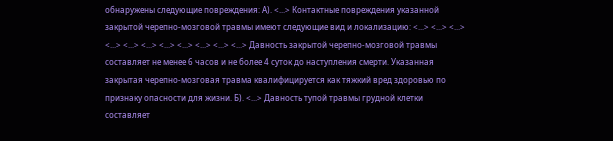обнаружены следующие повреждения: А). <...> Контактные повреждения указанной закрытой черепно-мозговой травмы имеют следующие вид и локализацию: <...> <...> <...> <...> <...> <...> <...> <...> <...> <...> <...> Давность закрытой черепно-мозговой травмы составляет не менее 6 часов и не более 4 суток до наступления смерти. Указанная закрытая черепно-мозговая травма квалифицируется как тяжкий вред здоровью по признаку опасности для жизни. Б). <...> Давность тупой травмы грудной клетки составляет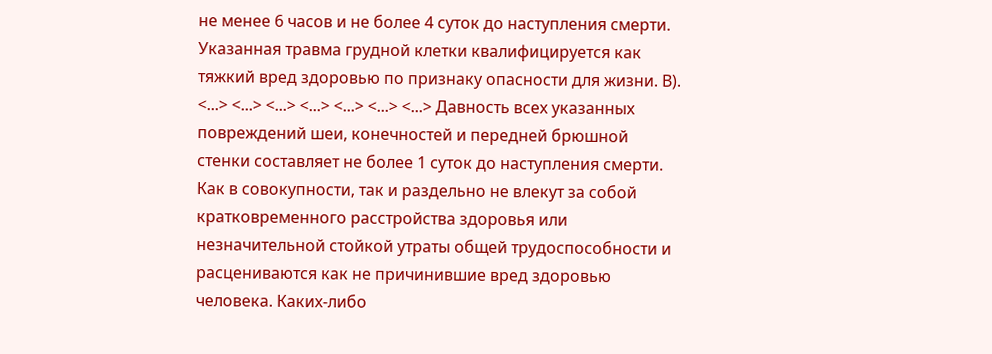не менее 6 часов и не более 4 суток до наступления смерти. Указанная травма грудной клетки квалифицируется как тяжкий вред здоровью по признаку опасности для жизни. В). <...> <...> <...> <...> <...> <...> <...> Давность всех указанных повреждений шеи, конечностей и передней брюшной стенки составляет не более 1 суток до наступления смерти. Как в совокупности, так и раздельно не влекут за собой кратковременного расстройства здоровья или незначительной стойкой утраты общей трудоспособности и расцениваются как не причинившие вред здоровью человека. Каких-либо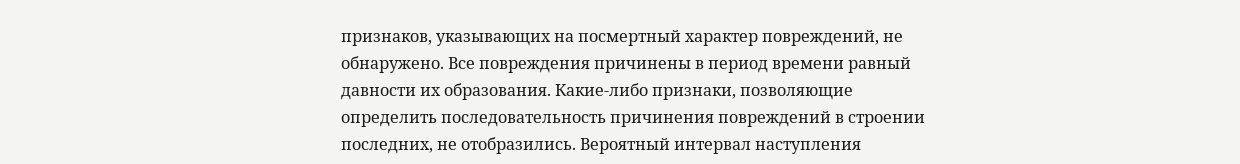признаков, указывающих на посмертный характер повреждений, не обнаружено. Все повреждения причинены в период времени равный давности их образования. Какие-либо признаки, позволяющие определить последовательность причинения повреждений в строении последних, не отобразились. Вероятный интервал наступления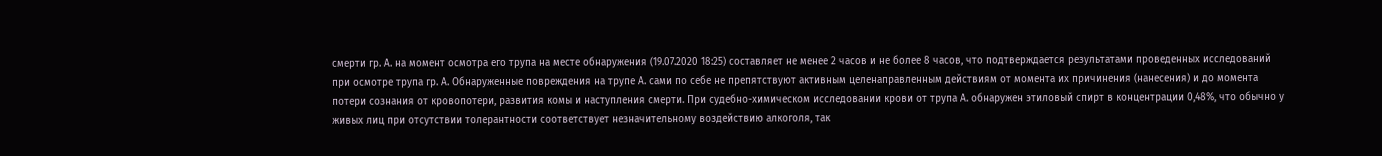смерти гр. А. на момент осмотра его трупа на месте обнаружения (19.07.2020 18:25) составляет не менее 2 часов и не более 8 часов, что подтверждается результатами проведенных исследований при осмотре трупа гр. А. Обнаруженные повреждения на трупе А. сами по себе не препятствуют активным целенаправленным действиям от момента их причинения (нанесения) и до момента потери сознания от кровопотери, развития комы и наступления смерти. При судебно-химическом исследовании крови от трупа А. обнаружен этиловый спирт в концентрации 0,48%, что обычно у живых лиц при отсутствии толерантности соответствует незначительному воздействию алкоголя, так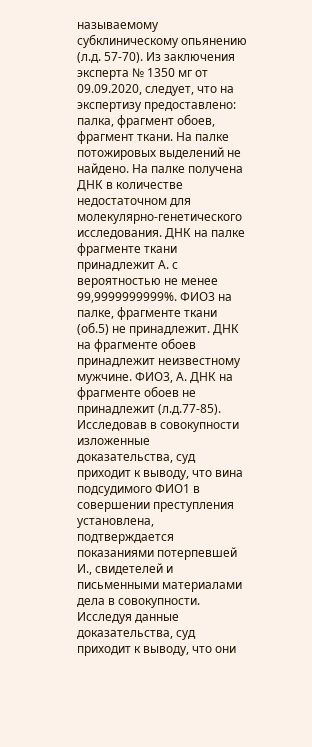называемому субклиническому опьянению (л.д. 57-70). Из заключения эксперта № 1350 мг от 09.09.2020, следует, что на экспертизу предоставлено: палка, фрагмент обоев, фрагмент ткани. На палке потожировых выделений не найдено. На палке получена ДНК в количестве недостаточном для молекулярно-генетического исследования. ДНК на палке фрагменте ткани принадлежит А. с вероятностью не менее 99,9999999999%. ФИО3 на палке, фрагменте ткани (об.5) не принадлежит. ДНК на фрагменте обоев принадлежит неизвестному мужчине. ФИО3, А. ДНК на фрагменте обоев не принадлежит (л.д.77-85). Исследовав в совокупности изложенные доказательства, суд приходит к выводу, что вина подсудимого ФИО1 в совершении преступления установлена, подтверждается показаниями потерпевшей И., свидетелей и письменными материалами дела в совокупности. Исследуя данные доказательства, суд приходит к выводу, что они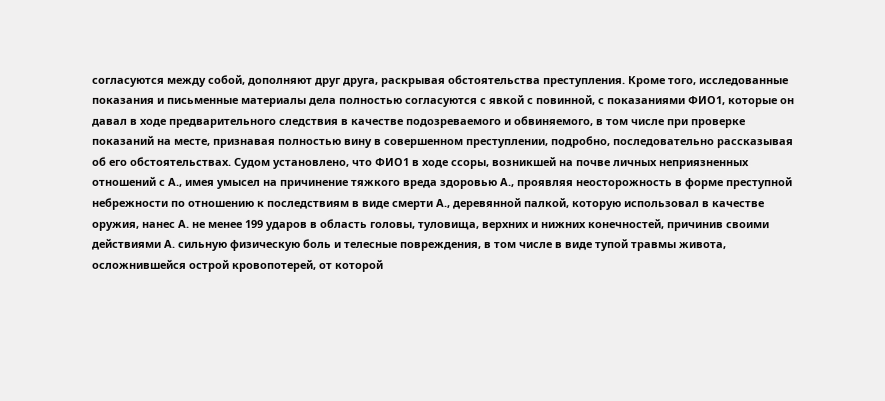согласуются между собой, дополняют друг друга, раскрывая обстоятельства преступления. Кроме того, исследованные показания и письменные материалы дела полностью согласуются с явкой с повинной, с показаниями ФИО1, которые он давал в ходе предварительного следствия в качестве подозреваемого и обвиняемого, в том числе при проверке показаний на месте, признавая полностью вину в совершенном преступлении, подробно, последовательно рассказывая об его обстоятельствах. Судом установлено, что ФИО1 в ходе ссоры, возникшей на почве личных неприязненных отношений с А., имея умысел на причинение тяжкого вреда здоровью А., проявляя неосторожность в форме преступной небрежности по отношению к последствиям в виде смерти А., деревянной палкой, которую использовал в качестве оружия, нанес А. не менее 199 ударов в область головы, туловища, верхних и нижних конечностей, причинив своими действиями А. сильную физическую боль и телесные повреждения, в том числе в виде тупой травмы живота, осложнившейся острой кровопотерей, от которой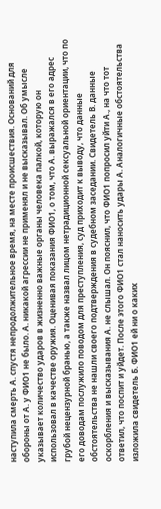наступила смерть А. спустя непродолжительное время, на месте происшествия. Оснований для обороны от А. у ФИО1 не было. А. никакой агрессии не применял и не высказывал. Об умысле указывает количество ударов в жизненно важные органы человека палкой, которую он использовал в качестве оружия. Оценивая показания ФИО1, о том, что А. выражался в его адрес грубой нецензурной бранью, а также назвал лицом нетрадиционной сексуальной ориентации, что по его доводам послужило поводом для преступления, суд приходит к выводу, что данные обстоятельства не нашли своего подтверждения в судебном заседании. Свидетель В. данные оскорбления и высказывания А. не слышал. Он пояснил, что ФИО1 попросил уйти А., на что тот ответил, что поспит и уйдет. После этого ФИО1 стал наносить удары А. Аналогичные обстоятельства изложила свидетель Б. ФИО1 ей ни о каких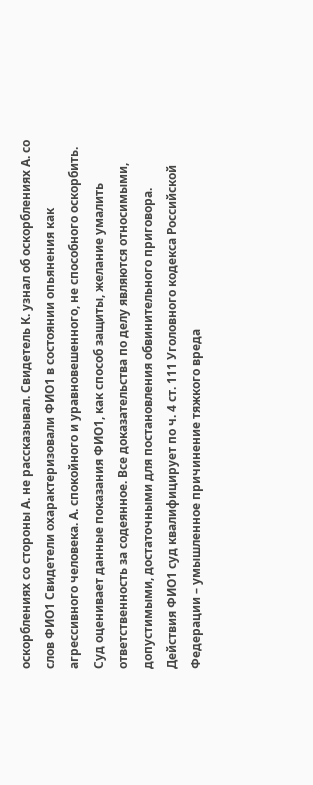оскорблениях со стороны А. не рассказывал. Свидетель К. узнал об оскорблениях А. со слов ФИО1 Свидетели охарактеризовали ФИО1 в состоянии опьянения как агрессивного человека. А. спокойного и уравновешенного, не способного оскорбить. Суд оценивает данные показания ФИО1, как способ защиты, желание умалить ответственность за содеянное. Все доказательства по делу являются относимыми, допустимыми, достаточными для постановления обвинительного приговора. Действия ФИО1 суд квалифицирует по ч. 4 ст. 111 Уголовного кодекса Российской Федерации – умышленное причинение тяжкого вреда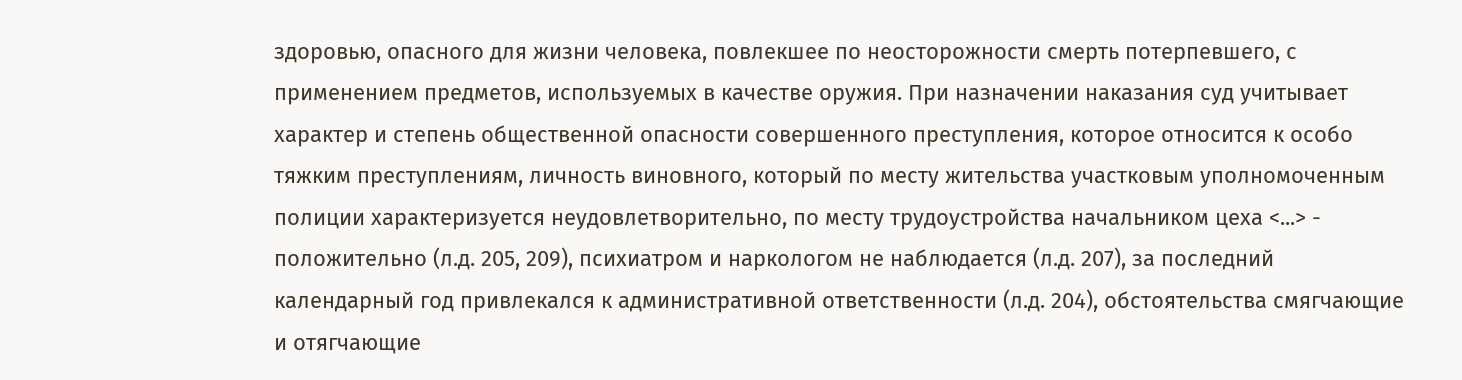здоровью, опасного для жизни человека, повлекшее по неосторожности смерть потерпевшего, с применением предметов, используемых в качестве оружия. При назначении наказания суд учитывает характер и степень общественной опасности совершенного преступления, которое относится к особо тяжким преступлениям, личность виновного, который по месту жительства участковым уполномоченным полиции характеризуется неудовлетворительно, по месту трудоустройства начальником цеха <...> - положительно (л.д. 205, 209), психиатром и наркологом не наблюдается (л.д. 207), за последний календарный год привлекался к административной ответственности (л.д. 204), обстоятельства смягчающие и отягчающие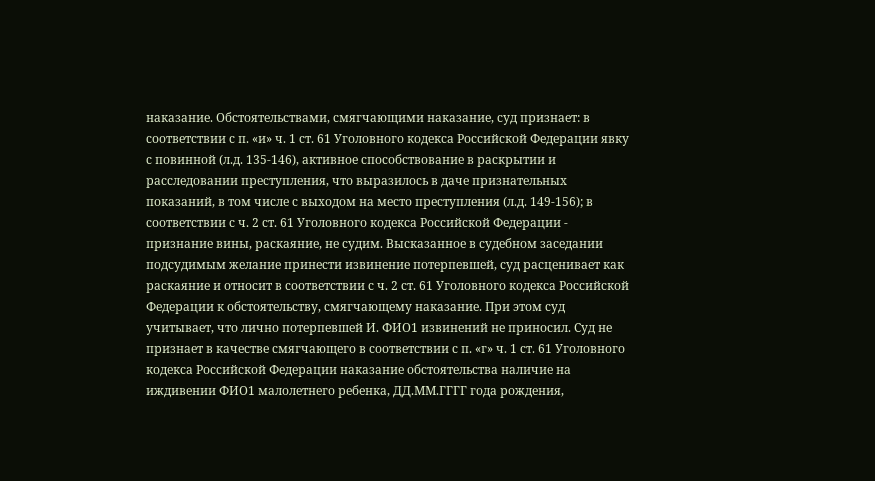наказание. Обстоятельствами, смягчающими наказание, суд признает: в соответствии с п. «и» ч. 1 ст. 61 Уголовного кодекса Российской Федерации явку с повинной (л.д. 135-146), активное способствование в раскрытии и расследовании преступления, что выразилось в даче признательных показаний, в том числе с выходом на место преступления (л.д. 149-156); в соответствии с ч. 2 ст. 61 Уголовного кодекса Российской Федерации - признание вины, раскаяние, не судим. Высказанное в судебном заседании подсудимым желание принести извинение потерпевшей, суд расценивает как раскаяние и относит в соответствии с ч. 2 ст. 61 Уголовного кодекса Российской Федерации к обстоятельству, смягчающему наказание. При этом суд учитывает, что лично потерпевшей И. ФИО1 извинений не приносил. Суд не признает в качестве смягчающего в соответствии с п. «г» ч. 1 ст. 61 Уголовного кодекса Российской Федерации наказание обстоятельства наличие на иждивении ФИО1 малолетнего ребенка, ДД.ММ.ГГГГ года рождения,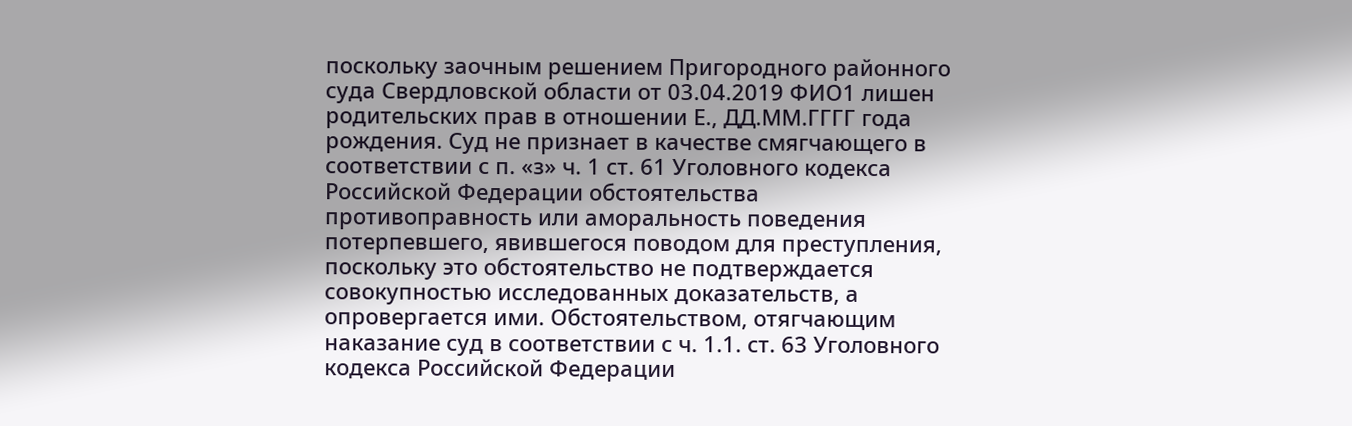поскольку заочным решением Пригородного районного суда Свердловской области от 03.04.2019 ФИО1 лишен родительских прав в отношении Е., ДД.ММ.ГГГГ года рождения. Суд не признает в качестве смягчающего в соответствии с п. «з» ч. 1 ст. 61 Уголовного кодекса Российской Федерации обстоятельства противоправность или аморальность поведения потерпевшего, явившегося поводом для преступления, поскольку это обстоятельство не подтверждается совокупностью исследованных доказательств, а опровергается ими. Обстоятельством, отягчающим наказание суд в соответствии с ч. 1.1. ст. 63 Уголовного кодекса Российской Федерации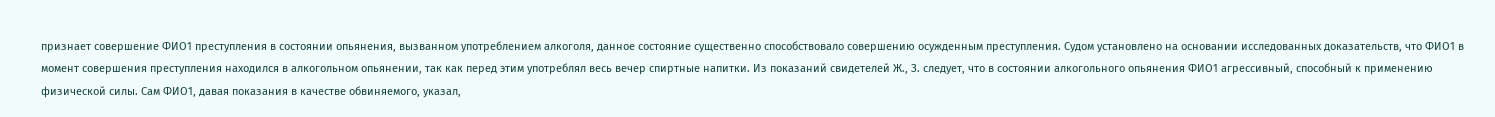признает совершение ФИО1 преступления в состоянии опьянения, вызванном употреблением алкоголя, данное состояние существенно способствовало совершению осужденным преступления. Судом установлено на основании исследованных доказательств, что ФИО1 в момент совершения преступления находился в алкогольном опьянении, так как перед этим употреблял весь вечер спиртные напитки. Из показаний свидетелей Ж., З. следует, что в состоянии алкогольного опьянения ФИО1 агрессивный, способный к применению физической силы. Сам ФИО1, давая показания в качестве обвиняемого, указал,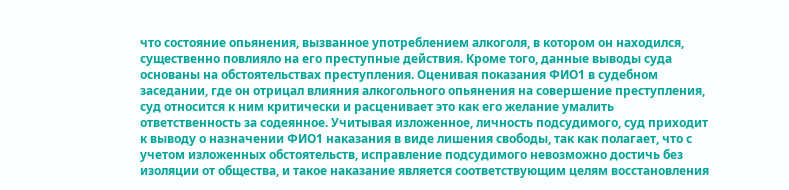что состояние опьянения, вызванное употреблением алкоголя, в котором он находился, существенно повлияло на его преступные действия. Кроме того, данные выводы суда основаны на обстоятельствах преступления. Оценивая показания ФИО1 в судебном заседании, где он отрицал влияния алкогольного опьянения на совершение преступления, суд относится к ним критически и расценивает это как его желание умалить ответственность за содеянное. Учитывая изложенное, личность подсудимого, суд приходит к выводу о назначении ФИО1 наказания в виде лишения свободы, так как полагает, что с учетом изложенных обстоятельств, исправление подсудимого невозможно достичь без изоляции от общества, и такое наказание является соответствующим целям восстановления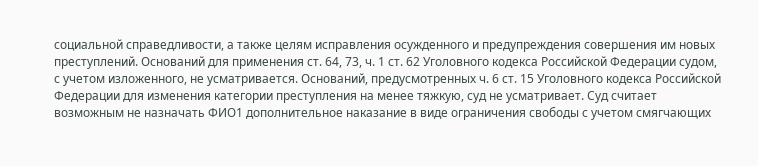социальной справедливости, а также целям исправления осужденного и предупреждения совершения им новых преступлений. Оснований для применения ст. 64, 73, ч. 1 ст. 62 Уголовного кодекса Российской Федерации судом, с учетом изложенного, не усматривается. Оснований, предусмотренных ч. 6 ст. 15 Уголовного кодекса Российской Федерации для изменения категории преступления на менее тяжкую, суд не усматривает. Суд считает возможным не назначать ФИО1 дополнительное наказание в виде ограничения свободы с учетом смягчающих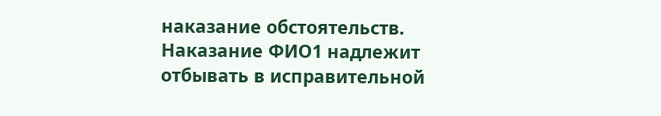наказание обстоятельств. Наказание ФИО1 надлежит отбывать в исправительной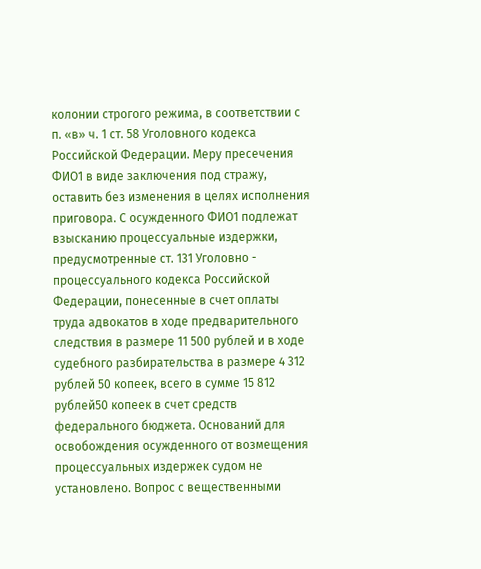колонии строгого режима, в соответствии с п. «в» ч. 1 ст. 58 Уголовного кодекса Российской Федерации. Меру пресечения ФИО1 в виде заключения под стражу, оставить без изменения в целях исполнения приговора. С осужденного ФИО1 подлежат взысканию процессуальные издержки, предусмотренные ст. 131 Уголовно - процессуального кодекса Российской Федерации, понесенные в счет оплаты труда адвокатов в ходе предварительного следствия в размере 11 500 рублей и в ходе судебного разбирательства в размере 4 312 рублей 50 копеек, всего в сумме 15 812 рублей50 копеек в счет средств федерального бюджета. Оснований для освобождения осужденного от возмещения процессуальных издержек судом не установлено. Вопрос с вещественными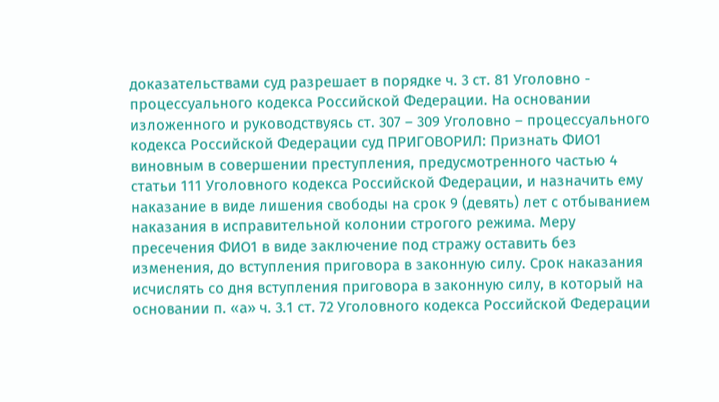доказательствами суд разрешает в порядке ч. 3 ст. 81 Уголовно - процессуального кодекса Российской Федерации. На основании изложенного и руководствуясь ст. 307 – 309 Уголовно – процессуального кодекса Российской Федерации суд ПРИГОВОРИЛ: Признать ФИО1 виновным в совершении преступления, предусмотренного частью 4 статьи 111 Уголовного кодекса Российской Федерации, и назначить ему наказание в виде лишения свободы на срок 9 (девять) лет с отбыванием наказания в исправительной колонии строгого режима. Меру пресечения ФИО1 в виде заключение под стражу оставить без изменения, до вступления приговора в законную силу. Срок наказания исчислять со дня вступления приговора в законную силу, в который на основании п. «а» ч. 3.1 ст. 72 Уголовного кодекса Российской Федерации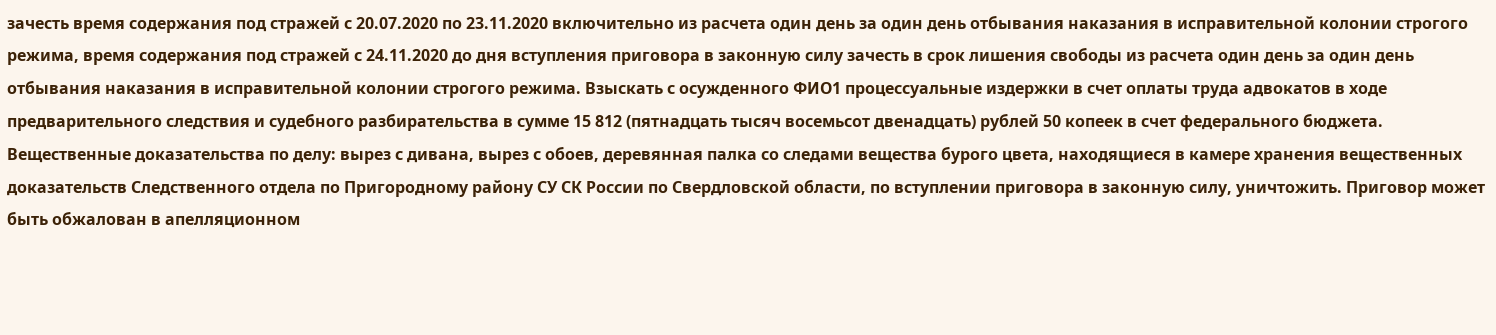зачесть время содержания под стражей с 20.07.2020 по 23.11.2020 включительно из расчета один день за один день отбывания наказания в исправительной колонии строгого режима, время содержания под стражей с 24.11.2020 до дня вступления приговора в законную силу зачесть в срок лишения свободы из расчета один день за один день отбывания наказания в исправительной колонии строгого режима. Взыскать с осужденного ФИО1 процессуальные издержки в счет оплаты труда адвокатов в ходе предварительного следствия и судебного разбирательства в сумме 15 812 (пятнадцать тысяч восемьсот двенадцать) рублей 50 копеек в счет федерального бюджета. Вещественные доказательства по делу: вырез с дивана, вырез с обоев, деревянная палка со следами вещества бурого цвета, находящиеся в камере хранения вещественных доказательств Следственного отдела по Пригородному району СУ СК России по Свердловской области, по вступлении приговора в законную силу, уничтожить. Приговор может быть обжалован в апелляционном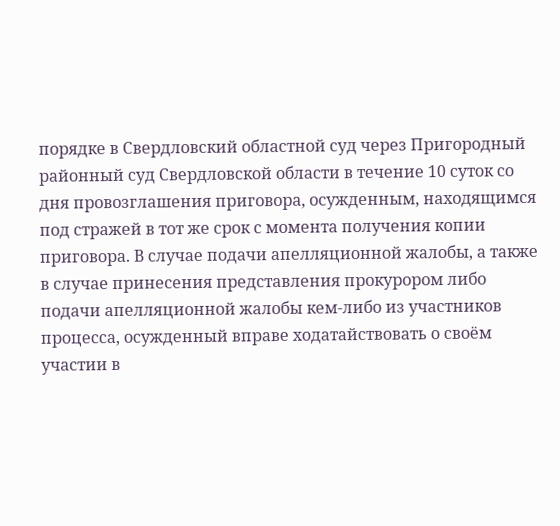порядке в Свердловский областной суд через Пригородный районный суд Свердловской области в течение 10 суток со дня провозглашения приговора, осужденным, находящимся под стражей в тот же срок с момента получения копии приговора. В случае подачи апелляционной жалобы, а также в случае принесения представления прокурором либо подачи апелляционной жалобы кем-либо из участников процесса, осужденный вправе ходатайствовать о своём участии в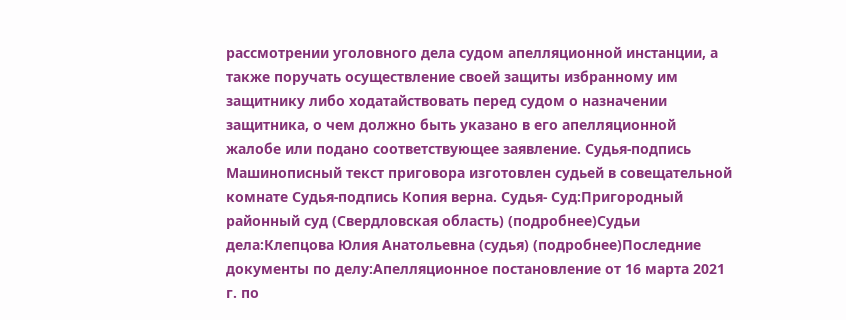рассмотрении уголовного дела судом апелляционной инстанции, а также поручать осуществление своей защиты избранному им защитнику либо ходатайствовать перед судом о назначении защитника, о чем должно быть указано в его апелляционной жалобе или подано соответствующее заявление. Судья-подпись Машинописный текст приговора изготовлен судьей в совещательной комнате Судья-подпись Копия верна. Судья- Суд:Пригородный районный суд (Свердловская область) (подробнее)Судьи дела:Клепцова Юлия Анатольевна (судья) (подробнее)Последние документы по делу:Апелляционное постановление от 16 марта 2021 г. по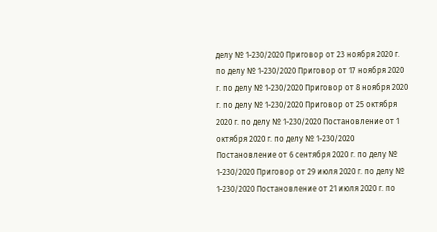делу № 1-230/2020 Приговор от 23 ноября 2020 г. по делу № 1-230/2020 Приговор от 17 ноября 2020 г. по делу № 1-230/2020 Приговор от 8 ноября 2020 г. по делу № 1-230/2020 Приговор от 25 октября 2020 г. по делу № 1-230/2020 Постановление от 1 октября 2020 г. по делу № 1-230/2020 Постановление от 6 сентября 2020 г. по делу № 1-230/2020 Приговор от 29 июля 2020 г. по делу № 1-230/2020 Постановление от 21 июля 2020 г. по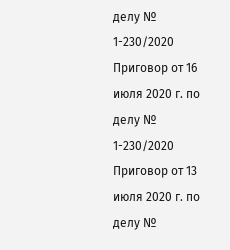делу № 1-230/2020 Приговор от 16 июля 2020 г. по делу № 1-230/2020 Приговор от 13 июля 2020 г. по делу №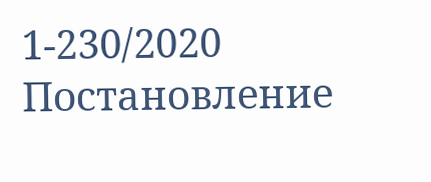1-230/2020 Постановление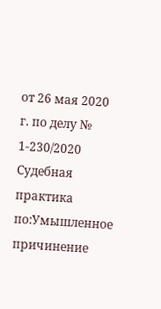от 26 мая 2020 г. по делу № 1-230/2020 Судебная практика по:Умышленное причинение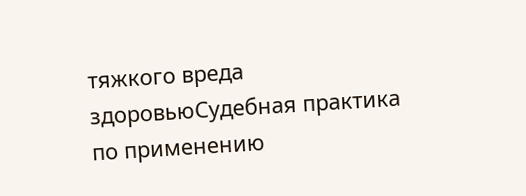тяжкого вреда здоровьюСудебная практика по применению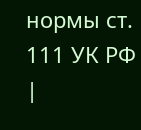нормы ст. 111 УК РФ |